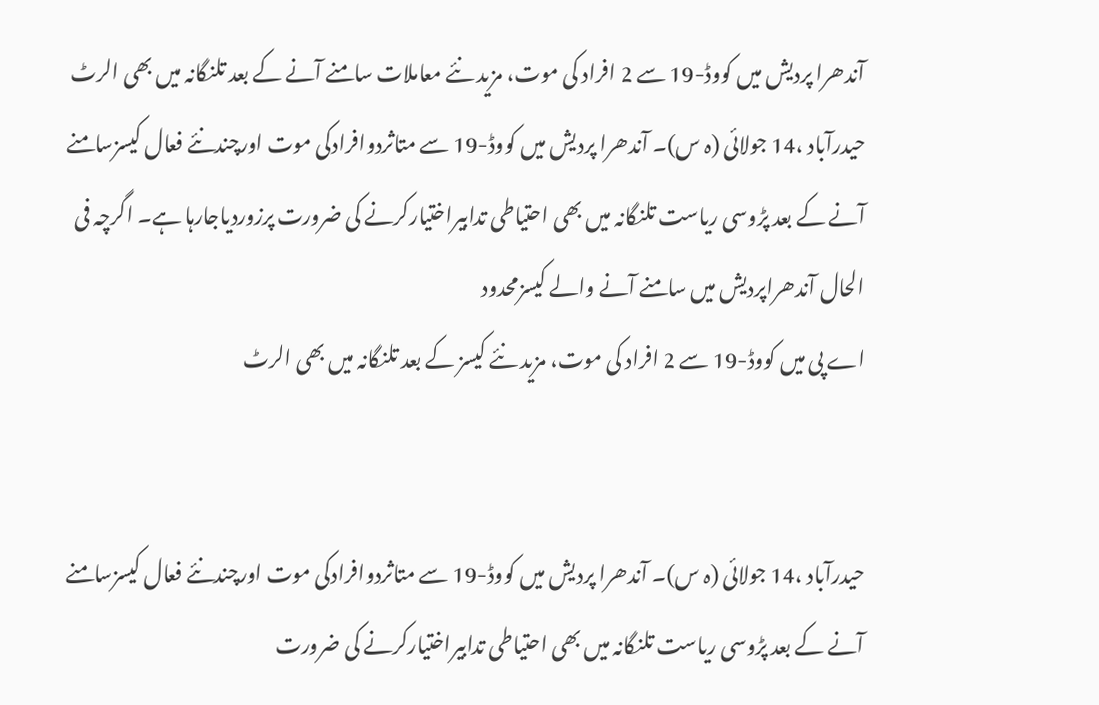آندھرا پردیش میں کووڈ-19 سے 2 افراد کی موت، مزید نئے معاملات سامنے آنے کے بعد تلنگانہ میں بھی الرٹ
حیدرآباد ،14 جولائی (ہ س)۔ آندھرا پردیش میں کووڈ-19 سے متاثردوافرادکی موت اورچندنئے فعال کیسزسامنے آنے کے بعد پڑوسی ریاست تلنگانہ میں بھی احتیاطی تدابیراختیارکرنے کی ضرورت پرزوردیاجارہا ہے۔ اگرچہ فی الحال آندھراپردیش میں سامنے آنے والے کیسزمحدود
اے پی میں کووڈ-19 سے 2 افراد کی موت، مزید نئے کیسز کے بعد تلنگانہ میں بھی الرٹ


حیدرآباد ،14 جولائی (ہ س)۔ آندھرا پردیش میں کووڈ-19 سے متاثردوافرادکی موت اورچندنئے فعال کیسزسامنے آنے کے بعد پڑوسی ریاست تلنگانہ میں بھی احتیاطی تدابیراختیارکرنے کی ضرورت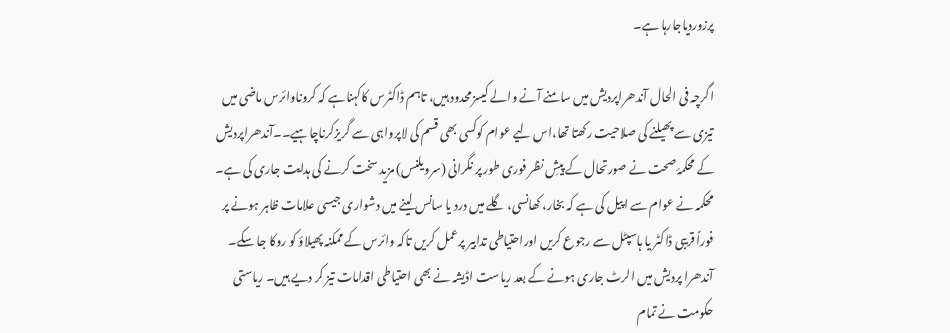پرزوردیاجارہا ہے۔

اگرچہ فی الحال آندھراپردیش میں سامنے آنے والے کیسزمحدود ہیں، تاہم ڈاکٹرس کاکہناہے کہ کروناوائرس ماضی میں تیزی سے پھیلنے کی صلاحیت رکھتا تھا،اس لیے عوام کوکسی بھی قسم کی لاپرواہی سے گریزکرناچاہیے۔۔آندھراپردیش کے محکمۂ صحت نے صورتحال کے پیشِ نظر فوری طور پر نگرانی (سرویلنس) مزید سخت کرنے کی ہدایت جاری کی ہے۔ محکمہ نے عوام سے اپیل کی ہے کہ بخار، کھانسی، گلے میں درد یا سانس لینے میں دشواری جیسی علامات ظاہر ہونے پر فوراً قریبی ڈاکٹر یا ہاسپٹل سے رجوع کریں اوراحتیاطی تدابیر پرعمل کریں تاکہ وائرس کے ممکنہ پھیلاؤ کو روکا جا سکے۔ آندھرا پردیش میں الرٹ جاری ہونے کے بعد ریاست اڈیشہ نے بھی احتیاطی اقدامات تیز کر دیے ہیں۔ ریاستی حکومت نے تمام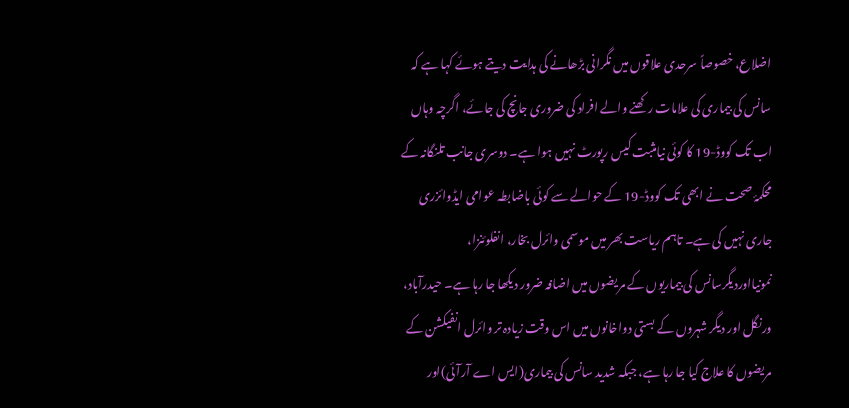اضلاع، خصوصاً سرحدی علاقوں میں نگرانی بڑھانے کی ہدایت دیتے ہوئے کہا ہے کہ سانس کی بیماری کی علامات رکھنے والے افراد کی ضروری جانچ کی جائے، اگرچہ وہاں اب تک کووڈ-19 کا کوئی نیامثبت کیس رپورٹ نہیں ہوا ہے۔ دوسری جانب تلنگانہ کے محکمۂ صحت نے ابھی تک کووڈ-19 کے حوالے سے کوئی باضابطہ عوامی ایڈوائزری جاری نہیں کی ہے۔ تاہم ریاست بھر میں موسمی وائرل بخار، انفلوئنزا، نمونیااوردیگرسانس کی بیماریوں کے مریضوں میں اضافہ ضرور دیکھا جا رہا ہے۔ حیدرآباد، ورنگل اور دیگر شہروں کے بستی دواخانوں میں اس وقت زیادہ تر وائرل انفیکشن کے مریضوں کا علاج کیا جا رہا ہے، جبکہ شدید سانس کی بیماری(ایس اے آرآئی)اور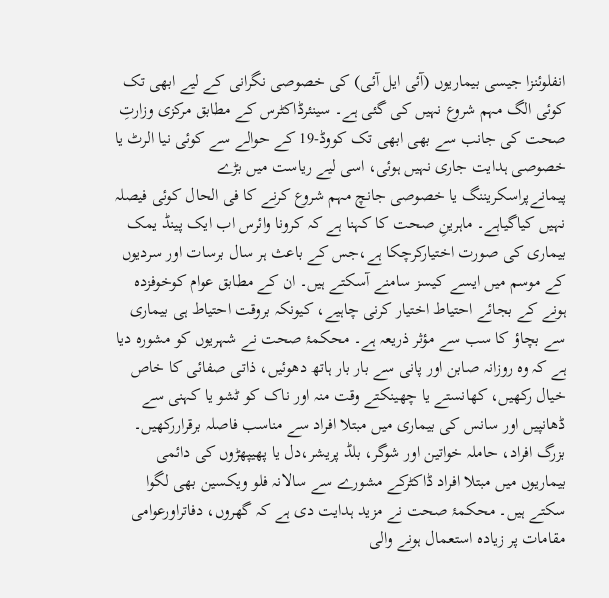انفلوئنزا جیسی بیماریوں (آئی ایل آئی) کی خصوصی نگرانی کے لیے ابھی تک کوئی الگ مہم شروع نہیں کی گئی ہے۔ سینئرڈاکٹرس کے مطابق مرکزی وزارتِ صحت کی جانب سے بھی ابھی تک کووڈ-19 کے حوالے سے کوئی نیا الرٹ یا خصوصی ہدایت جاری نہیں ہوئی، اسی لیے ریاست میں بڑے پیمانےپراسکریننگ یا خصوصی جانچ مہم شروع کرنے کا فی الحال کوئی فیصلہ نہیں کیاگیاہے۔ ماہرینِ صحت کا کہنا ہے کہ کرونا وائرس اب ایک پینڈ یمک بیماری کی صورت اختیارکرچکا ہے،جس کے باعث ہر سال برسات اور سردیوں کے موسم میں ایسے کیسز سامنے آسکتے ہیں۔ ان کے مطابق عوام کوخوفزدہ ہونے کے بجائے احتیاط اختیار کرنی چاہیے، کیونکہ بروقت احتیاط ہی بیماری سے بچاؤ کا سب سے مؤثر ذریعہ ہے۔ محکمۂ صحت نے شہریوں کو مشورہ دیا ہے کہ وہ روزانہ صابن اور پانی سے بار بار ہاتھ دھوئیں، ذاتی صفائی کا خاص خیال رکھیں، کھانستے یا چھینکتے وقت منہ اور ناک کو ٹشو یا کہنی سے ڈھانپیں اور سانس کی بیماری میں مبتلا افراد سے مناسب فاصلہ برقراررکھیں۔ بزرگ افراد، حاملہ خواتین اور شوگر، بلڈ پریشر،دل یا پھیپھڑوں کی دائمی بیماریوں میں مبتلا افراد ڈاکٹرکے مشورے سے سالانہ فلو ویکسین بھی لگوا سکتے ہیں۔ محکمۂ صحت نے مزید ہدایت دی ہے کہ گھروں، دفاتراورعوامی مقامات پر زیادہ استعمال ہونے والی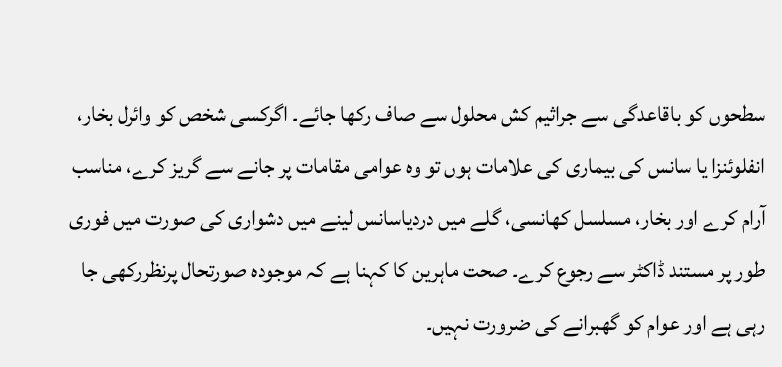سطحوں کو باقاعدگی سے جراثیم کش محلول سے صاف رکھا جائے۔ اگرکسی شخص کو وائرل بخار، انفلوئنزا یا سانس کی بیماری کی علامات ہوں تو وہ عوامی مقامات پر جانے سے گریز کرے، مناسب آرام کرے اور بخار، مسلسل کھانسی، گلے میں دردیاسانس لینے میں دشواری کی صورت میں فوری طور پر مستند ڈاکٹر سے رجوع کرے۔ صحت ماہرین کا کہنا ہے کہ موجودہ صورتحال پرنظررکھی جا رہی ہے اور عوام کو گھبرانے کی ضرورت نہیں۔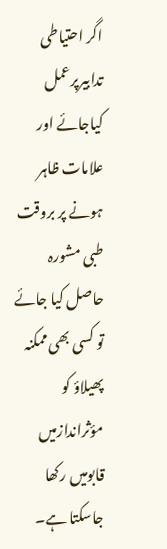اگر احتیاطی تدابیرپرعمل کیاجائے اور علامات ظاہر ہونے پر بروقت طبی مشورہ حاصل کیا جائے تو کسی بھی ممکنہ پھیلاؤ کو مؤثراندازمیں قابومیں رکھا جاسکتا ہے۔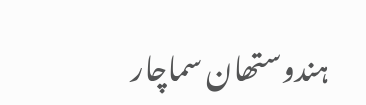ہندوستھان سماچار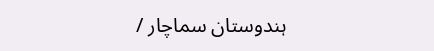ہندوستان سماچار /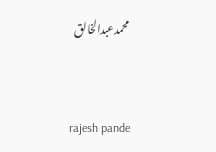محمدعبدالخالق


 rajesh pande